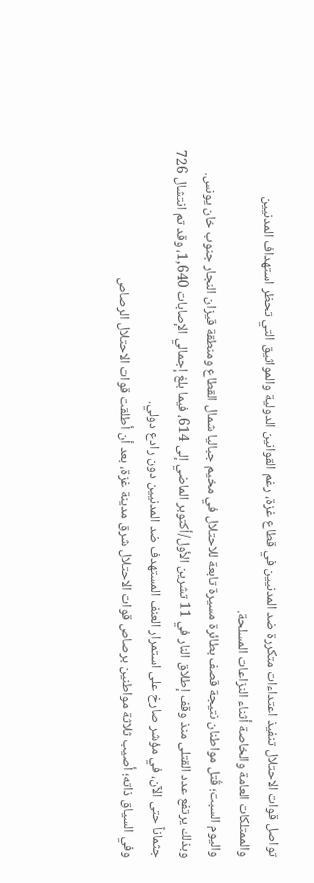تواصل قوات الاحتلال تنفيذ اعتداءات متكررة ضد المدنيين في قطاع غزة، رغم القوانين الدولية والمواثيق التي تحظر استهداف المدنيين والممتلكات العامة والخاصة أثناء النزاعات المسلحة.
واليوم السبت؛ قُتل مواطنان نتيجة قصف بطائرة مسيرة تابعة للاحتلال في مخيم جباليا شمال القطاع ومنطقة قيزان النجار جنوب خان يونس.
وبذلك يرتفع عدد القتلى منذ وقف إطلاق النار في 11 تشرين الأول/أكتوبر الماضي إلى 614، فيما بلغ إجمالي الإصابات 1,640، وقد تم انتشال 726 جثماناً حتى الآن، في مؤشر صارخ على استمرار العنف المستهدف ضد المدنيين دون رادع دولي.
وفي السياق ذاته؛ أصيب ثلاثة مواطنين برصاص قوات الاحتلال شرق مدينة غزة، بعد أن أطلقت قوات الاحتلال الرصاص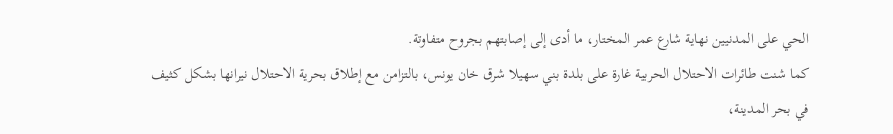الحي على المدنيين نهاية شارع عمر المختار، ما أدى إلى إصابتهم بجروح متفاوتة.
كما شنت طائرات الاحتلال الحربية غارة على بلدة بني سهيلا شرق خان يونس، بالتزامن مع إطلاق بحرية الاحتلال نيرانها بشكل كثيف في بحر المدينة،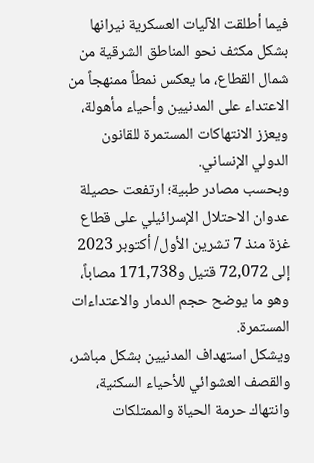فيما أطلقت الآليات العسكرية نيرانها بشكل مكثف نحو المناطق الشرقية من شمال القطاع، ما يعكس نمطاً ممنهجاً من الاعتداء على المدنيين وأحياء مأهولة، ويعزز الانتهاكات المستمرة للقانون الدولي الإنساني.
وبحسب مصادر طبية؛ ارتفعت حصيلة عدوان الاحتلال الإسرائيلي على قطاع غزة منذ 7 تشرين الأول/ أكتوبر 2023 إلى 72,072 قتيل و171,738 مصاباً، وهو ما يوضح حجم الدمار والاعتداءات المستمرة.
ويشكل استهداف المدنيين بشكل مباشر، والقصف العشوائي للأحياء السكنية، وانتهاك حرمة الحياة والممتلكات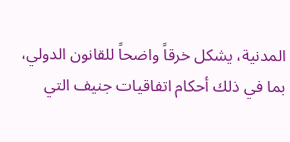المدنية، يشكل خرقاً واضحاً للقانون الدولي، بما في ذلك أحكام اتفاقيات جنيف التي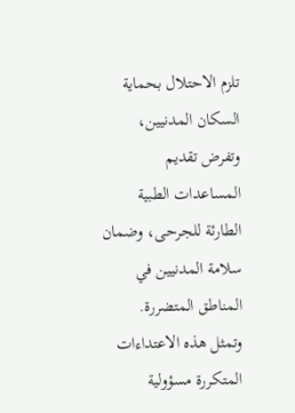تلزم الاحتلال بحماية السكان المدنيين، وتفرض تقديم المساعدات الطبية الطارئة للجرحى، وضمان سلامة المدنيين في المناطق المتضررة.
وتمثل هذه الاعتداءات المتكررة مسؤولية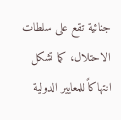جنائية تقع على سلطات الاحتلال، كما تشكل انتهاكاً للمعايير الدولية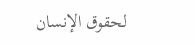لحقوق الإنسان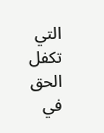التي تكفل الحق في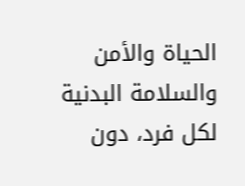الحياة والأمن والسلامة البدنية لكل فرد، دون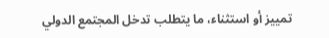تمييز أو استثناء، ما يتطلب تدخل المجتمع الدولي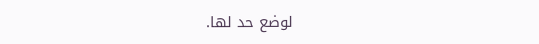لوضع حد لها.